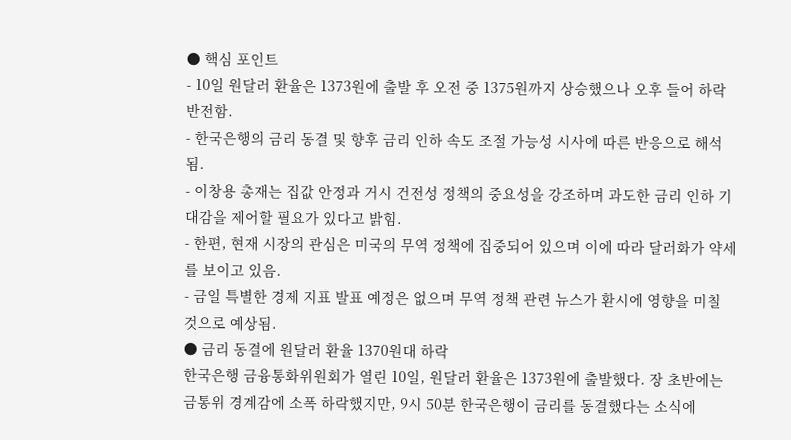● 핵심 포인트
- 10일 원달러 환율은 1373원에 출발 후 오전 중 1375원까지 상승했으나 오후 들어 하락 반전함.
- 한국은행의 금리 동결 및 향후 금리 인하 속도 조절 가능성 시사에 따른 반응으로 해석됨.
- 이창용 총재는 집값 안정과 거시 건전성 정책의 중요성을 강조하며 과도한 금리 인하 기대감을 제어할 필요가 있다고 밝힘.
- 한편, 현재 시장의 관심은 미국의 무역 정책에 집중되어 있으며 이에 따라 달러화가 약세를 보이고 있음.
- 금일 특별한 경제 지표 발표 예정은 없으며 무역 정책 관련 뉴스가 환시에 영향을 미칠 것으로 예상됨.
● 금리 동결에 원달러 환율 1370원대 하락
한국은행 금융통화위원회가 열린 10일, 원달러 환율은 1373원에 출발했다. 장 초반에는 금통위 경계감에 소폭 하락했지만, 9시 50분 한국은행이 금리를 동결했다는 소식에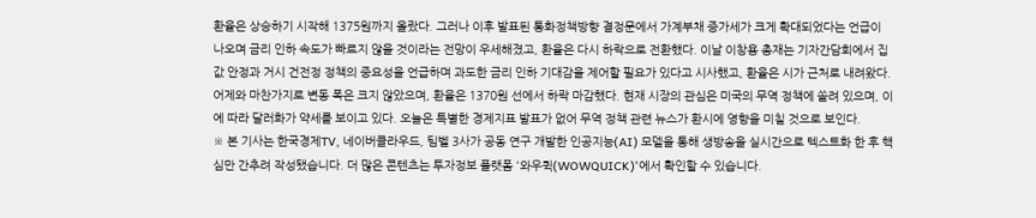환율은 상승하기 시작해 1375원까지 올랐다. 그러나 이후 발표된 통화정책방향 결정문에서 가계부채 증가세가 크게 확대되었다는 언급이 나오며 금리 인하 속도가 빠르지 않을 것이라는 전망이 우세해졌고, 환율은 다시 하락으로 전환했다. 이날 이창용 총재는 기자간담회에서 집값 안정과 거시 건전정 정책의 중요성을 언급하며 과도한 금리 인하 기대감을 제어할 필요가 있다고 시사했고, 환율은 시가 근처로 내려왔다. 어제와 마찬가지로 변동 폭은 크지 않았으며, 환율은 1370원 선에서 하락 마감했다. 현재 시장의 관심은 미국의 무역 정책에 쏠려 있으며, 이에 따라 달러화가 약세를 보이고 있다. 오늘은 특별한 경제지표 발표가 없어 무역 정책 관련 뉴스가 환시에 영향을 미칠 것으로 보인다.
※ 본 기사는 한국경제TV, 네이버클라우드, 팀벨 3사가 공동 연구 개발한 인공지능(AI) 모델을 통해 생방송을 실시간으로 텍스트화 한 후 핵심만 간추려 작성됐습니다. 더 많은 콘텐츠는 투자정보 플랫폼 '와우퀵(WOWQUICK)'에서 확인할 수 있습니다.